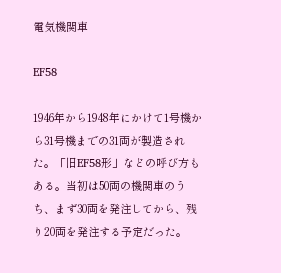電気機関車

EF58

1946年から1948年にかけて1号機から31号機までの31両が製造された。「旧EF58形」などの呼び方もある。当初は50両の機関車のうち、まず30両を発注してから、残り20両を発注する予定だった。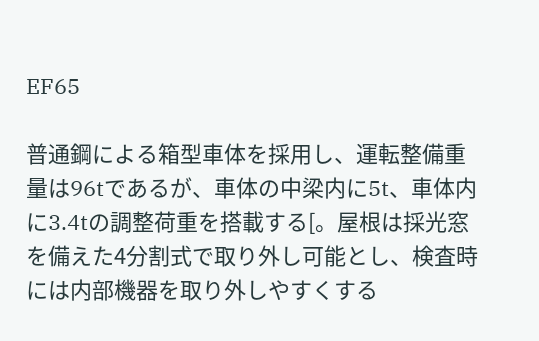EF65

普通鋼による箱型車体を採用し、運転整備重量は96tであるが、車体の中梁内に5t、車体内に3.4tの調整荷重を搭載する[。屋根は採光窓を備えた4分割式で取り外し可能とし、検査時には内部機器を取り外しやすくする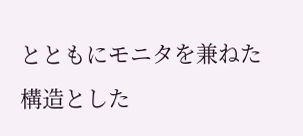とともにモニタを兼ねた構造とした